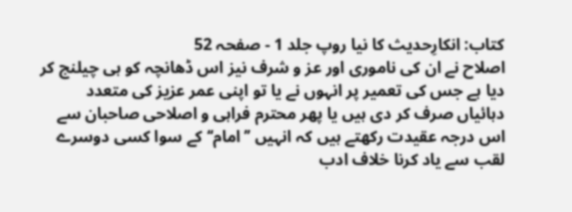کتاب: انکارِحدیث کا نیا روپ جلد 1 - صفحہ 52
اصلاح نے ان کی ناموری اور عز و شرف نیز اس ڈھانچہ کو ہی چیلنج کر دیا ہے جس کی تعمیر پر انہوں نے یا تو اپنی عمر عزیز کی متعدد دہائیاں صرف کر دی ہیں یا پھر محترم فراہی و اصلاحی صاحبان سے اس درجہ عقیدت رکھتے ہیں کہ انہیں ’’امام‘‘ کے سوا کسی دوسرے لقب سے یاد کرنا خلاف ادب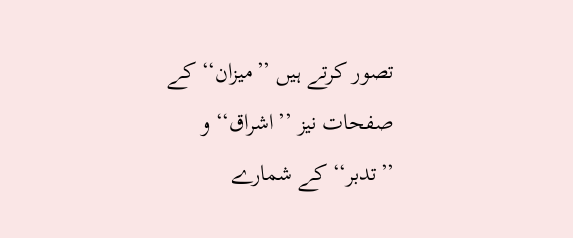تصور کرتے ہیں ’’میزان‘‘ کے صفحات نیز ’’اشراق‘‘ و ’’تدبر‘‘ کے شمارے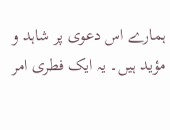ہمارے اس دعوی پر شاہد و مؤید ہیں۔ یہ ایک فطری امر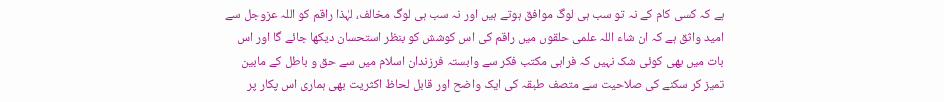ہے کہ کسی کام کے نہ تو سب ہی لوگ موافق ہوتے ہیں اور نہ سب ہی لوگ مخالف، لہٰذا راقم کو اللہ عزوجل سے امید واثق ہے کہ ان شاء اللہ علمی حلقوں میں راقم کی اس کوشش کو بنظر استحسان دیکھا جائے گا اور اس بات میں بھی کوئی شک نہیں کہ فراہی مکتب فکر سے وابستہ فرزندان اسلام میں سے حق و باطل کے مابین تمیز کر سکنے کی صلاحیت سے متصف طبقہ کی ایک واضح اور قابل لحاظ اکثریت بھی ہماری اس پکار پر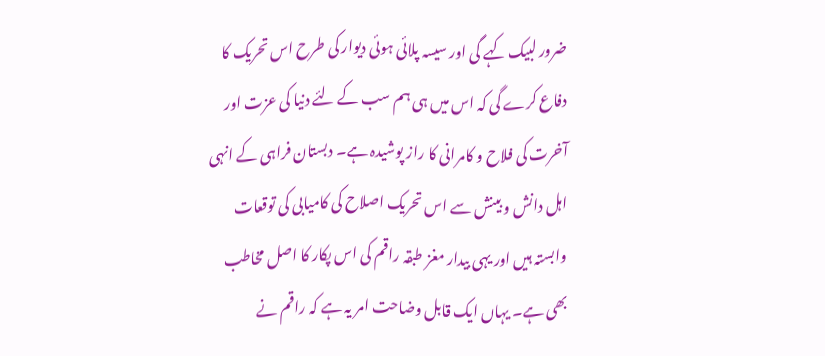ضرور لبیک کہے گی اور سیسہ پلائی ہوئی دیوار کی طرح اس تحریک کا دفاع کرے گی کہ اس میں ہی ہم سب کے لئے دنیا کی عزت اور آخرت کی فلاح و کامرانی کا راز پوشیدہ ہے۔ دبستان فراہی کے انہی اہل دانش و بینش سے اس تحریک اصلاح کی کامیابی کی توقعات وابستہ ہیں اور یہی بیدار مغز طبقہ راقم کی اس پکار کا اصل مخاطب بھی ہے۔ یہاں ایک قابل وضاحت امر یہ ہے کہ راقم نے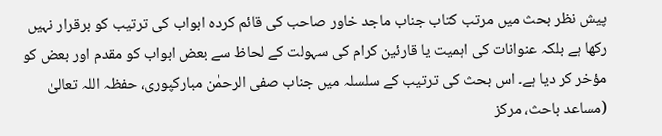پیش نظر بحث میں مرتب کتاب جناب ماجد خاور صاحب کی قائم کردہ ابواب کی ترتیب کو برقرار نہیں رکھا ہے بلکہ عنوانات کی اہمیت یا قارئین کرام کی سہولت کے لحاظ سے بعض ابواب کو مقدم اور بعض کو مؤخر کر دیا ہے۔ اس بحث کی ترتیب کے سلسلہ میں جناب صفی الرحمٰن مبارکپوری، حفظہ اللہ تعالیٰ (مساعد باحث، مركز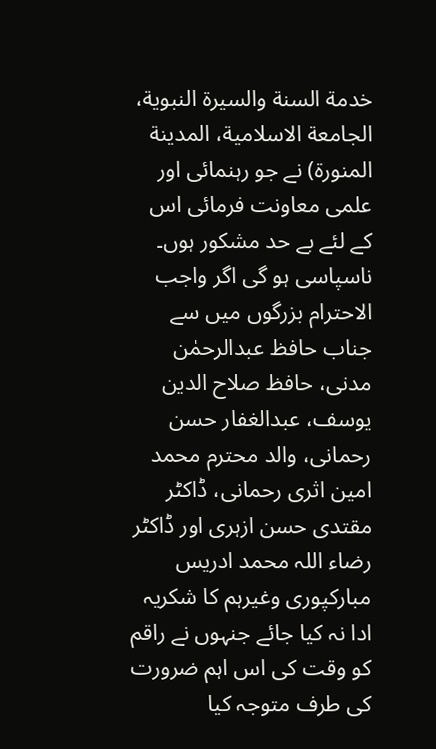خدمة السنة والسيرة النبوية، الجامعة الاسلامية، المدينة المنورة) نے جو رہنمائی اور علمی معاونت فرمائی اس کے لئے بے حد مشکور ہوں۔ ناسپاسی ہو گی اگر واجب الاحترام بزرگوں میں سے جناب حافظ عبدالرحمٰن مدنی، حافظ صلاح الدین یوسف، عبدالغفار حسن رحمانی، والد محترم محمد امین اثری رحمانی، ڈاکٹر مقتدی حسن ازہری اور ڈاکٹر رضاء اللہ محمد ادریس مبارکپوری وغیرہم کا شکریہ ادا نہ کیا جائے جنہوں نے راقم کو وقت کی اس اہم ضرورت کی طرف متوجہ کیا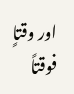اور وقتاٍ فوقتاً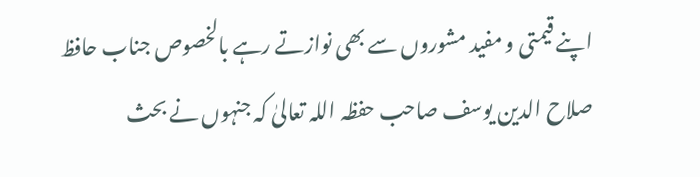اپنے قیمتی و مفید مشوروں سے بھی نوازتے رہے بالخصوص جناب حافظ صلاح الدین یوسف صاحب حفظہ اللہ تعالیٰ کہ جنہوں نے بحث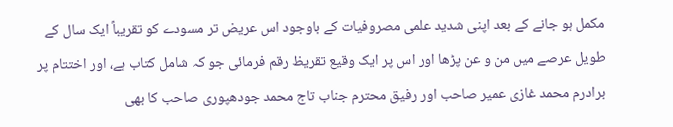مکمل ہو جانے کے بعد اپنی شدید علمی مصروفیات کے باوجود اس عریض تر مسودے کو تقریباً ایک سال کے طویل عرصے میں من و عن پڑھا اور اس پر ایک وقیع تقریظ رقم فرمائی جو کہ شامل کتاب ہے، اور اختتام پر برادرم محمد غازی عمیر صاحب اور رفیق محترم جناب تاج محمد جودھپوری صاحب کا بھی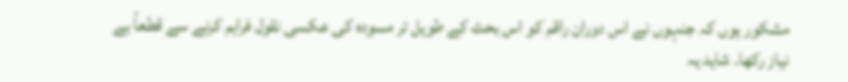مشکور ہوں کہ جنہوں نے اس دوران راقم کو اس بحث کے طویل تر مسودہ کی عکسی نقول فراہم کرنے سے قطعاً بے نیاز رکھا۔ شاید یہ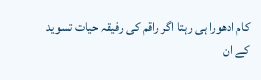کام ادھورا ہی رہتا اگر راقم کی رفیقہ حیات تسوید کے ان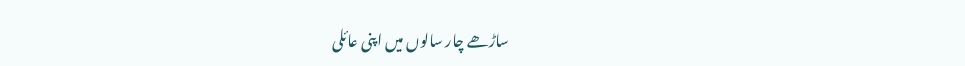ساڑھے چار سالوں میں اپنی عائلی